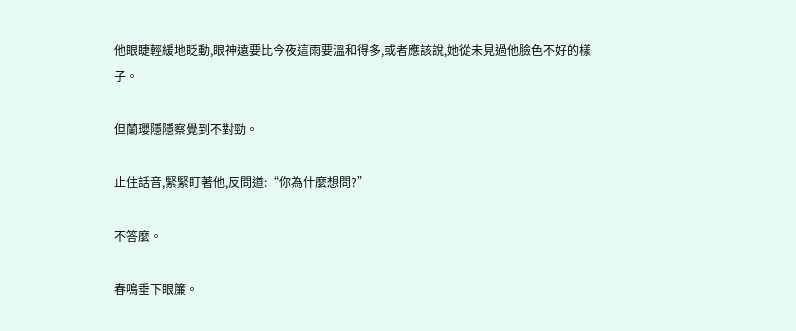他眼睫輕緩地眨動,眼神遠要比今夜這雨要溫和得多,或者應該說,她從未見過他臉色不好的樣子。

但蘭瓔隱隱察覺到不對勁。

止住話音,緊緊盯著他,反問道:“你為什麼想問?”

不答麼。

春鳴垂下眼簾。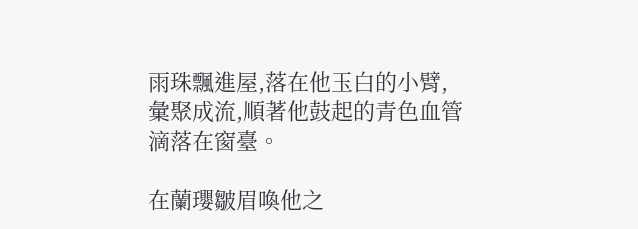雨珠飄進屋,落在他玉白的小臂,彙聚成流,順著他鼓起的青色血管滴落在窗臺。

在蘭瓔皺眉喚他之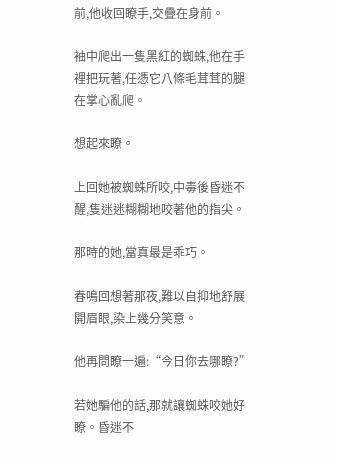前,他收回瞭手,交疊在身前。

袖中爬出一隻黑紅的蜘蛛,他在手裡把玩著,任憑它八條毛茸茸的腿在掌心亂爬。

想起來瞭。

上回她被蜘蛛所咬,中毒後昏迷不醒,隻迷迷糊糊地咬著他的指尖。

那時的她,當真最是乖巧。

春鳴回想著那夜,難以自抑地舒展開眉眼,染上幾分笑意。

他再問瞭一遍:“今日你去哪瞭?”

若她騙他的話,那就讓蜘蛛咬她好瞭。昏迷不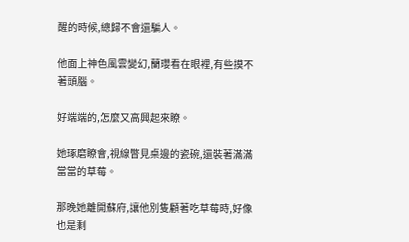醒的時候,總歸不會還騙人。

他面上神色風雲變幻,蘭瓔看在眼裡,有些摸不著頭腦。

好端端的,怎麼又高興起來瞭。

她琢磨瞭會,視線瞥見桌邊的瓷碗,還裝著滿滿當當的草莓。

那晚她離開蘇府,讓他別隻顧著吃草莓時,好像也是剩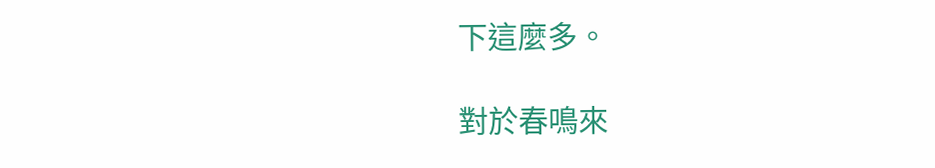下這麼多。

對於春鳴來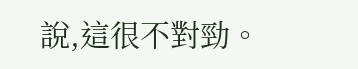說,這很不對勁。